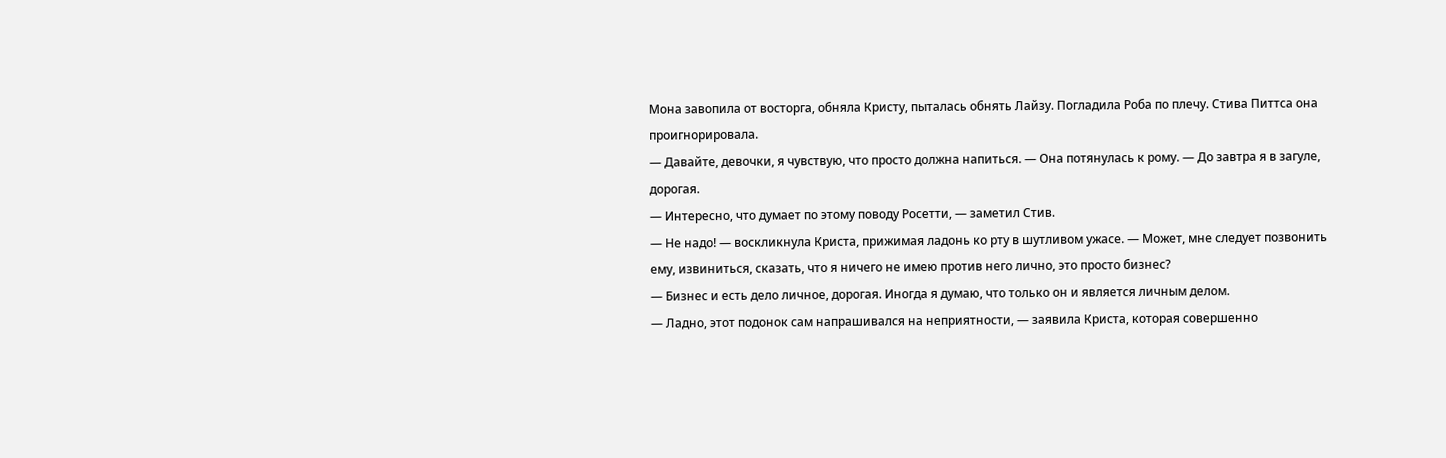Мона завопила от восторга, обняла Кристу, пыталась обнять Лайзу. Погладила Роба по плечу. Стива Питтса она проигнорировала.
— Давайте, девочки, я чувствую, что просто должна напиться. — Она потянулась к рому. — До завтра я в загуле, дорогая.
— Интересно, что думает по этому поводу Росетти, — заметил Стив.
— Не надо! — воскликнула Криста, прижимая ладонь ко рту в шутливом ужасе. — Может, мне следует позвонить ему, извиниться, сказать, что я ничего не имею против него лично, это просто бизнес?
— Бизнес и есть дело личное, дорогая. Иногда я думаю, что только он и является личным делом.
— Ладно, этот подонок сам напрашивался на неприятности, — заявила Криста, которая совершенно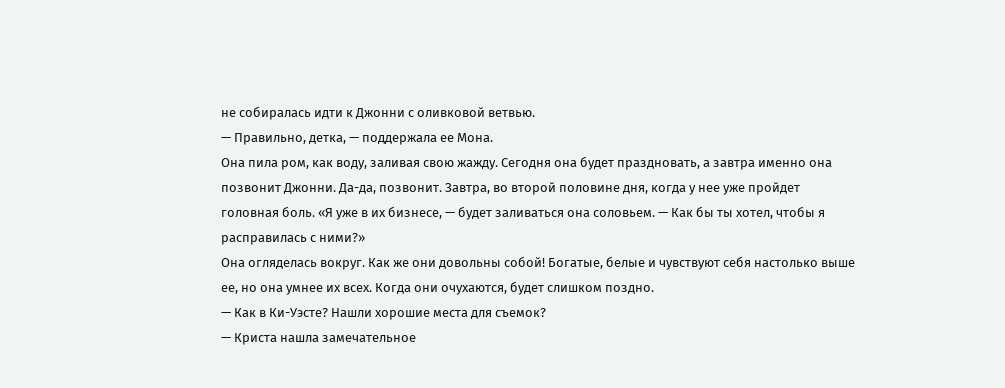не собиралась идти к Джонни с оливковой ветвью.
— Правильно, детка, — поддержала ее Мона.
Она пила ром, как воду, заливая свою жажду. Сегодня она будет праздновать, а завтра именно она позвонит Джонни. Да-да, позвонит. Завтра, во второй половине дня, когда у нее уже пройдет головная боль. «Я уже в их бизнесе, — будет заливаться она соловьем. — Как бы ты хотел, чтобы я расправилась с ними?»
Она огляделась вокруг. Как же они довольны собой! Богатые, белые и чувствуют себя настолько выше ее, но она умнее их всех. Когда они очухаются, будет слишком поздно.
— Как в Ки-Уэсте? Нашли хорошие места для съемок?
— Криста нашла замечательное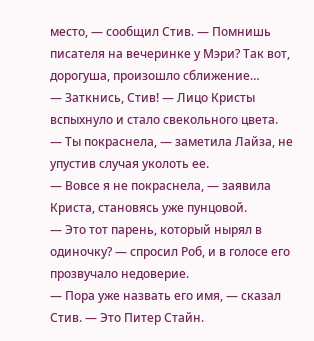место, — сообщил Стив. — Помнишь писателя на вечеринке у Мэри? Так вот, дорогуша, произошло сближение…
— Заткнись, Стив! — Лицо Кристы вспыхнуло и стало свекольного цвета.
— Ты покраснела, — заметила Лайза, не упустив случая уколоть ее.
— Вовсе я не покраснела, — заявила Криста, становясь уже пунцовой.
— Это тот парень, который нырял в одиночку? — спросил Роб, и в голосе его прозвучало недоверие.
— Пора уже назвать его имя, — сказал Стив. — Это Питер Стайн.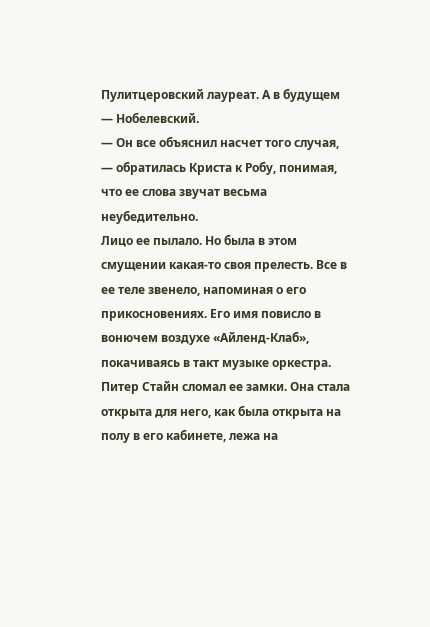Пулитцеровский лауреат. А в будущем — Нобелевский.
— Он все объяснил насчет того случая, — обратилась Криста к Робу, понимая, что ее слова звучат весьма неубедительно.
Лицо ее пылало. Но была в этом смущении какая-то своя прелесть. Все в ее теле звенело, напоминая о его прикосновениях. Его имя повисло в вонючем воздухе «Айленд-Клаб», покачиваясь в такт музыке оркестра. Питер Стайн сломал ее замки. Она стала открыта для него, как была открыта на полу в его кабинете, лежа на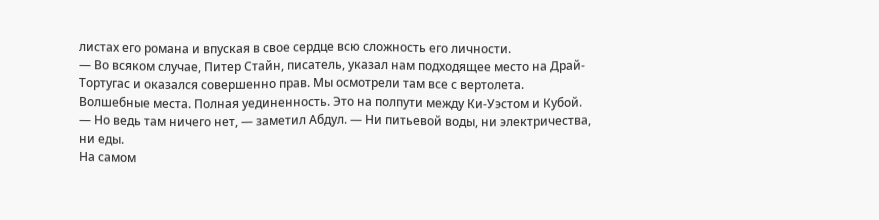листах его романа и впуская в свое сердце всю сложность его личности.
— Во всяком случае, Питер Стайн, писатель, указал нам подходящее место на Драй-Тортугас и оказался совершенно прав. Мы осмотрели там все с вертолета. Волшебные места. Полная уединенность. Это на полпути между Ки-Уэстом и Кубой.
— Но ведь там ничего нет, — заметил Абдул. — Ни питьевой воды, ни электричества, ни еды.
На самом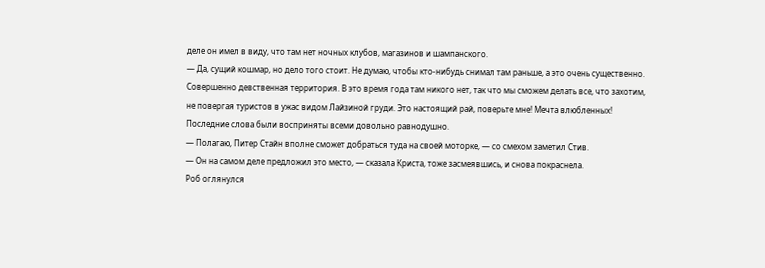деле он имел в виду, что там нет ночных клубов, магазинов и шампанского.
— Да, сущий кошмар, но дело того стоит. Не думаю, чтобы кто-нибудь снимал там раньше, а это очень существенно. Совершенно девственная территория. В это время года там никого нет, так что мы сможем делать все, что захотим, не повергая туристов в ужас видом Лайзиной груди. Это настоящий рай, поверьте мне! Мечта влюбленных!
Последние слова были восприняты всеми довольно равнодушно.
— Полагаю, Питер Стайн вполне сможет добраться туда на своей моторке, — со смехом заметил Стив.
— Он на самом деле предложил это место, — сказала Криста, тоже засмеявшись, и снова покраснела.
Роб оглянулся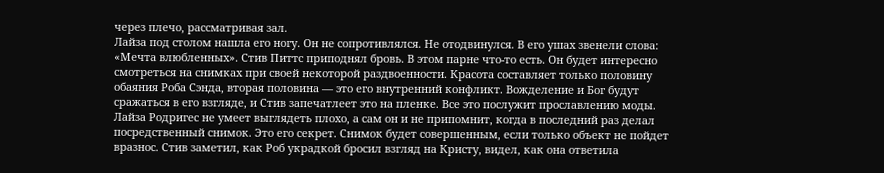через плечо, рассматривая зал.
Лайза под столом нашла его ногу. Он не сопротивлялся. Не отодвинулся. В его ушах звенели слова: «Мечта влюбленных». Стив Питтс приподнял бровь. В этом парне что-то есть. Он будет интересно смотреться на снимках при своей некоторой раздвоенности. Красота составляет только половину обаяния Роба Сэнда, вторая половина — это его внутренний конфликт. Вожделение и Бог будут сражаться в его взгляде, и Стив запечатлеет это на пленке. Все это послужит прославлению моды. Лайза Родригес не умеет выглядеть плохо, а сам он и не припомнит, когда в последний раз делал посредственный снимок. Это его секрет. Снимок будет совершенным, если только объект не пойдет вразнос. Стив заметил, как Роб украдкой бросил взгляд на Кристу, видел, как она ответила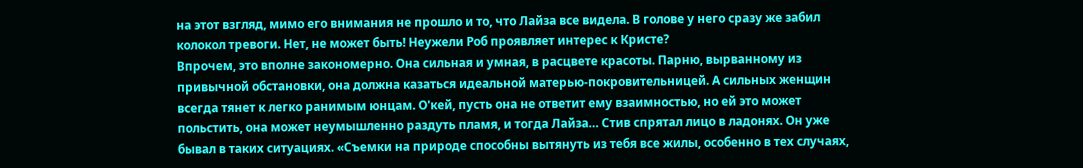на этот взгляд, мимо его внимания не прошло и то, что Лайза все видела. В голове у него сразу же забил колокол тревоги. Нет, не может быть! Неужели Роб проявляет интерес к Кристе?
Впрочем, это вполне закономерно. Она сильная и умная, в расцвете красоты. Парню, вырванному из привычной обстановки, она должна казаться идеальной матерью-покровительницей. А сильных женщин всегда тянет к легко ранимым юнцам. О'кей, пусть она не ответит ему взаимностью, но ей это может польстить, она может неумышленно раздуть пламя, и тогда Лайза… Стив спрятал лицо в ладонях. Он уже бывал в таких ситуациях. «Съемки на природе способны вытянуть из тебя все жилы, особенно в тех случаях,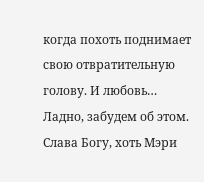когда похоть поднимает свою отвратительную голову. И любовь… Ладно, забудем об этом. Слава Богу, хоть Мэри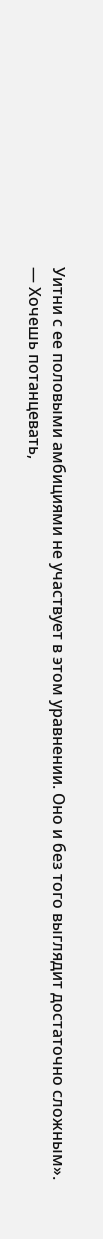Уитни с ее половыми амбициями не участвует в этом уравнении. Оно и без того выглядит достаточно сложным».
— Хочешь потанцевать,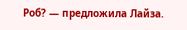Роб? — предложила Лайза.